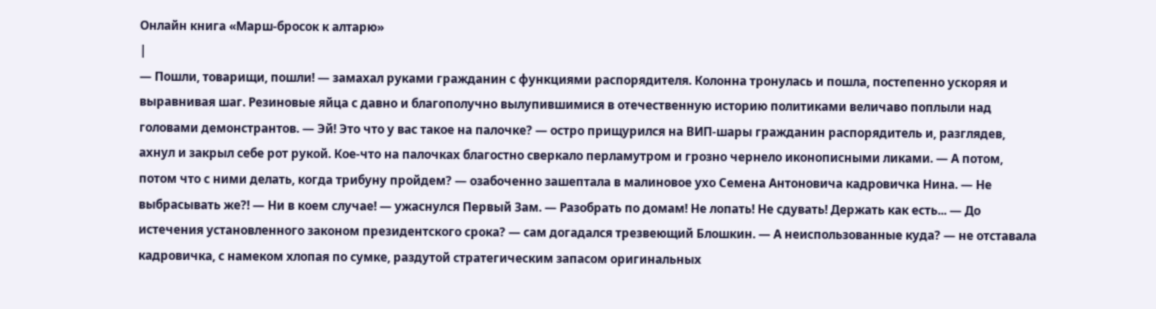Онлайн книга «Марш-бросок к алтарю»
|
— Пошли, товарищи, пошли! — замахал руками гражданин с функциями распорядителя. Колонна тронулась и пошла, постепенно ускоряя и выравнивая шаг. Резиновые яйца с давно и благополучно вылупившимися в отечественную историю политиками величаво поплыли над головами демонстрантов. — Эй! Это что у вас такое на палочке? — остро прищурился на ВИП-шары гражданин распорядитель и, разглядев, ахнул и закрыл себе рот рукой. Кое-что на палочках благостно сверкало перламутром и грозно чернело иконописными ликами. — А потом, потом что с ними делать, когда трибуну пройдем? — озабоченно зашептала в малиновое ухо Семена Антоновича кадровичка Нина. — Не выбрасывать же?! — Ни в коем случае! — ужаснулся Первый Зам. — Разобрать по домам! Не лопать! Не сдувать! Держать как есть... — До истечения установленного законом президентского срока? — сам догадался трезвеющий Блошкин. — А неиспользованные куда? — не отставала кадровичка, с намеком хлопая по сумке, раздутой стратегическим запасом оригинальных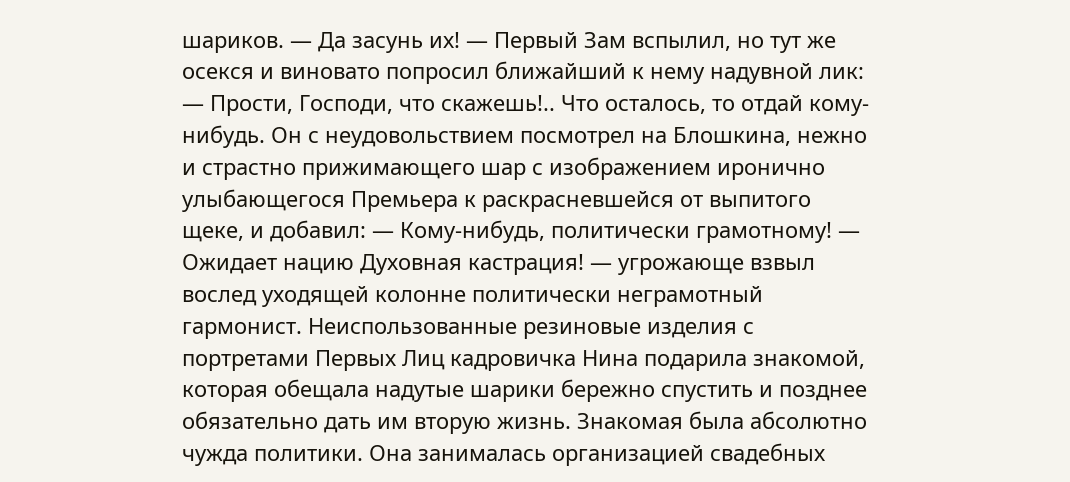шариков. — Да засунь их! — Первый Зам вспылил, но тут же осекся и виновато попросил ближайший к нему надувной лик: — Прости, Господи, что скажешь!.. Что осталось, то отдай кому-нибудь. Он с неудовольствием посмотрел на Блошкина, нежно и страстно прижимающего шар с изображением иронично улыбающегося Премьера к раскрасневшейся от выпитого щеке, и добавил: — Кому-нибудь, политически грамотному! — Ожидает нацию Духовная кастрация! — угрожающе взвыл вослед уходящей колонне политически неграмотный гармонист. Неиспользованные резиновые изделия с портретами Первых Лиц кадровичка Нина подарила знакомой, которая обещала надутые шарики бережно спустить и позднее обязательно дать им вторую жизнь. Знакомая была абсолютно чужда политики. Она занималась организацией свадебных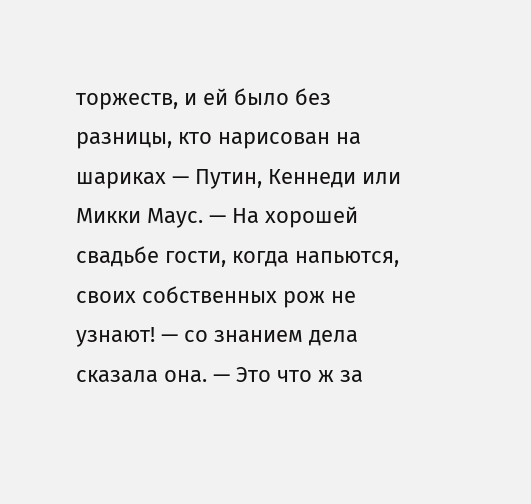торжеств, и ей было без разницы, кто нарисован на шариках — Путин, Кеннеди или Микки Маус. — На хорошей свадьбе гости, когда напьются, своих собственных рож не узнают! — со знанием дела сказала она. — Это что ж за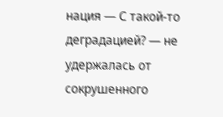нация — С такой-то деградацией? — не удержалась от сокрушенного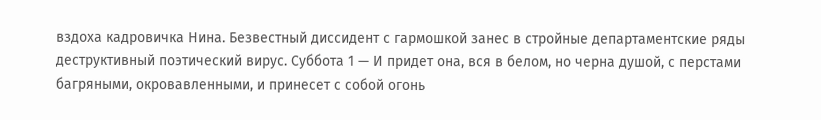вздоха кадровичка Нина. Безвестный диссидент с гармошкой занес в стройные департаментские ряды деструктивный поэтический вирус. Суббота 1 — И придет она, вся в белом, но черна душой, с перстами багряными, окровавленными, и принесет с собой огонь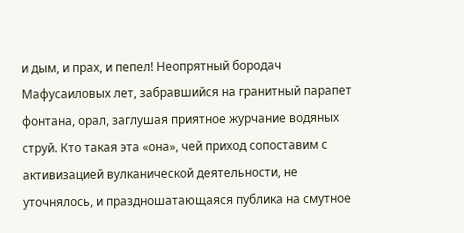и дым, и прах, и пепел! Неопрятный бородач Мафусаиловых лет, забравшийся на гранитный парапет фонтана, орал, заглушая приятное журчание водяных струй. Кто такая эта «она», чей приход сопоставим с активизацией вулканической деятельности, не уточнялось, и праздношатающаяся публика на смутное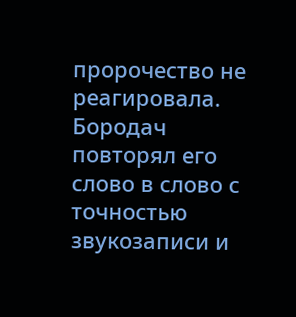пророчество не реагировала. Бородач повторял его слово в слово с точностью звукозаписи и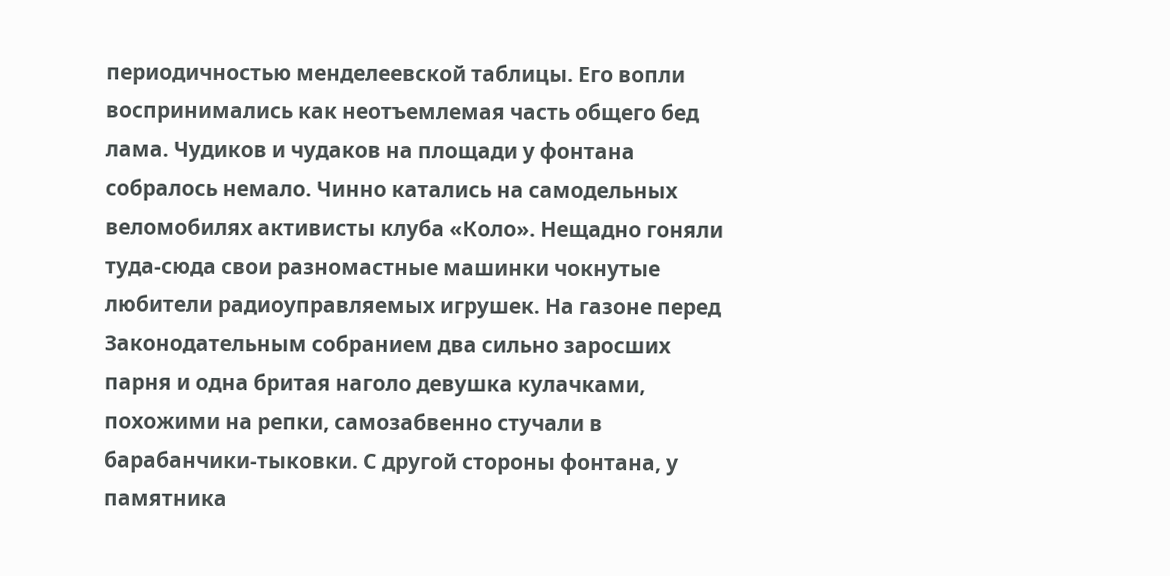периодичностью менделеевской таблицы. Его вопли воспринимались как неотъемлемая часть общего бед лама. Чудиков и чудаков на площади у фонтана собралось немало. Чинно катались на самодельных веломобилях активисты клуба «Коло». Нещадно гоняли туда-сюда свои разномастные машинки чокнутые любители радиоуправляемых игрушек. На газоне перед Законодательным собранием два сильно заросших парня и одна бритая наголо девушка кулачками, похожими на репки, самозабвенно стучали в барабанчики-тыковки. С другой стороны фонтана, у памятника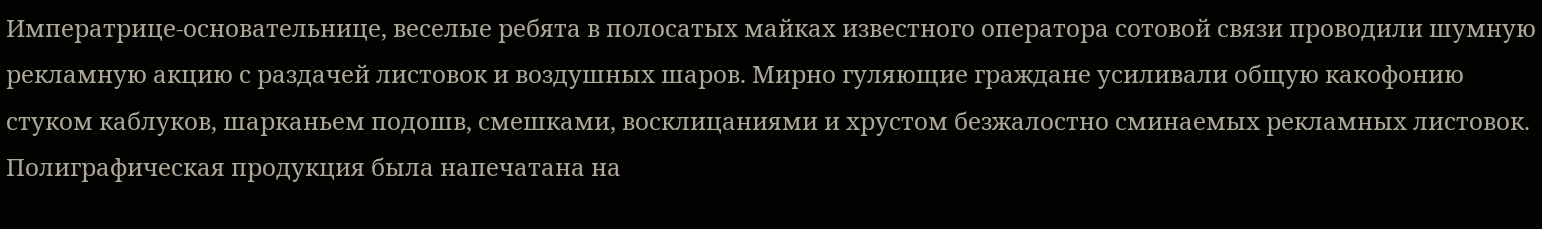Императрице-основательнице, веселые ребята в полосатых майках известного оператора сотовой связи проводили шумную рекламную акцию с раздачей листовок и воздушных шаров. Мирно гуляющие граждане усиливали общую какофонию стуком каблуков, шарканьем подошв, смешками, восклицаниями и хрустом безжалостно сминаемых рекламных листовок. Полиграфическая продукция была напечатана на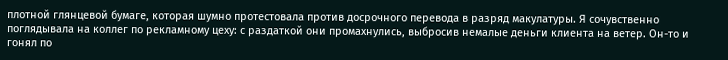плотной глянцевой бумаге, которая шумно протестовала против досрочного перевода в разряд макулатуры. Я сочувственно поглядывала на коллег по рекламному цеху: с раздаткой они промахнулись, выбросив немалые деньги клиента на ветер. Он-то и гонял по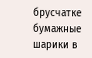брусчатке бумажные шарики в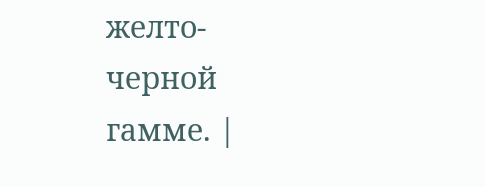желто-черной гамме. |